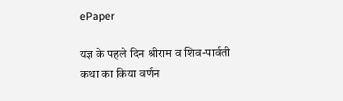ePaper

यज्ञ के पहले दिन श्रीराम व शिव-पार्वती कथा का किया वर्णन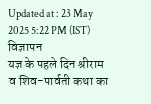Updated at : 23 May 2025 5:22 PM (IST)
विज्ञापन
यज्ञ के पहले दिन श्रीराम व शिव-पार्वती कथा का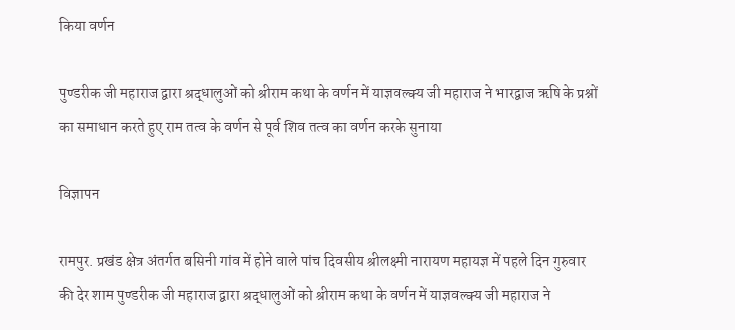किया वर्णन

पुण्डरीक जी महाराज द्वारा श्रद्धालुओं को श्रीराम कथा के वर्णन में याज्ञवल्क्य जी महाराज ने भारद्वाज ऋषि के प्रश्नों का समाधान करते हुए राम तत्व के वर्णन से पूर्व शिव तत्व का वर्णन करके सुनाया

विज्ञापन

रामपुर. प्रखंड क्षेत्र अंतर्गत बसिनी गांव में होने वाले पांच दिवसीय श्रीलक्ष्मी नारायण महायज्ञ में पहले दिन गुरुवार की देर शाम पुण्डरीक जी महाराज द्वारा श्रद्धालुओं को श्रीराम कथा के वर्णन में याज्ञवल्क्य जी महाराज ने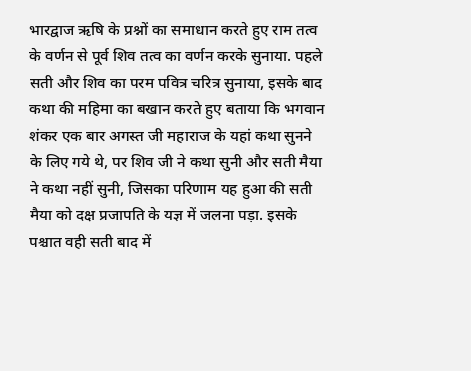भारद्वाज ऋषि के प्रश्नों का समाधान करते हुए राम तत्व के वर्णन से पूर्व शिव तत्व का वर्णन करके सुनाया. पहले सती और शिव का परम पवित्र चरित्र सुनाया, इसके बाद कथा की महिमा का बखान करते हुए बताया कि भगवान शंकर एक बार अगस्त जी महाराज के यहां कथा सुनने के लिए गये थे, पर शिव जी ने कथा सुनी और सती मैया ने कथा नहीं सुनी, जिसका परिणाम यह हुआ की सती मैया को दक्ष प्रजापति के यज्ञ में जलना पड़ा. इसके पश्चात वही सती बाद में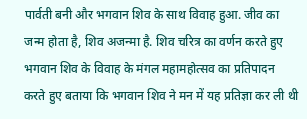पार्वती बनी और भगवान शिव के साथ विवाह हुआ. जीव का जन्म होता है, शिव अजन्मा है. शिव चरित्र का वर्णन करते हुए भगवान शिव के विवाह के मंगल महामहोत्सव का प्रतिपादन करते हुए बताया कि भगवान शिव ने मन में यह प्रतिज्ञा कर ली थी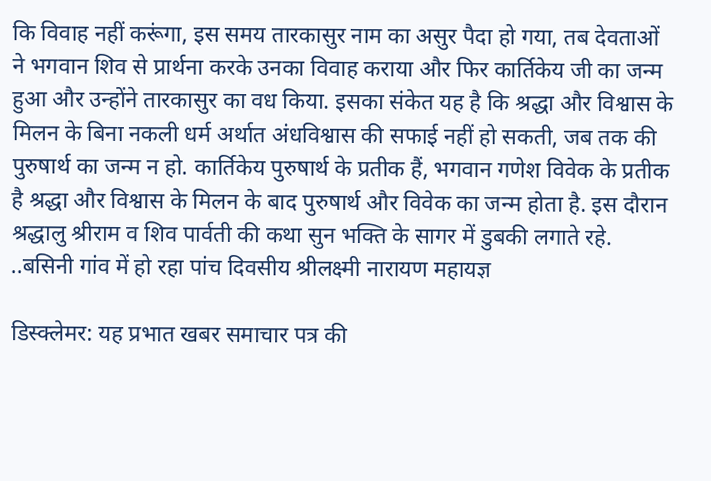कि विवाह नहीं करूंगा, इस समय तारकासुर नाम का असुर पैदा हो गया, तब देवताओं ने भगवान शिव से प्रार्थना करके उनका विवाह कराया और फिर कार्तिकेय जी का जन्म हुआ और उन्होंने तारकासुर का वध किया. इसका संकेत यह है कि श्रद्धा और विश्वास के मिलन के बिना नकली धर्म अर्थात अंधविश्वास की सफाई नहीं हो सकती, जब तक की पुरुषार्थ का जन्म न हो. कार्तिकेय पुरुषार्थ के प्रतीक हैं, भगवान गणेश विवेक के प्रतीक है श्रद्धा और विश्वास के मिलन के बाद पुरुषार्थ और विवेक का जन्म होता है. इस दौरान श्रद्धालु श्रीराम व शिव पार्वती की कथा सुन भक्ति के सागर में डुबकी लगाते रहे. ..बसिनी गांव में हो रहा पांच दिवसीय श्रीलक्ष्मी नारायण महायज्ञ

डिस्क्लेमर: यह प्रभात खबर समाचार पत्र की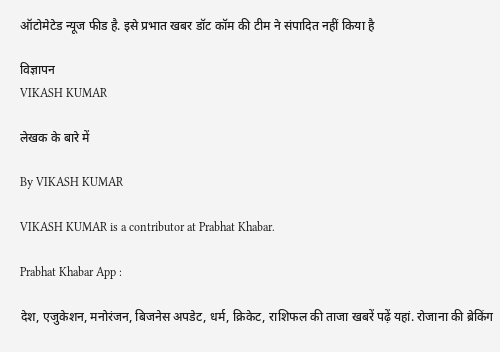ऑटोमेटेड न्यूज फीड है. इसे प्रभात खबर डॉट कॉम की टीम ने संपादित नहीं किया है

विज्ञापन
VIKASH KUMAR

लेखक के बारे में

By VIKASH KUMAR

VIKASH KUMAR is a contributor at Prabhat Khabar.

Prabhat Khabar App :

देश, एजुकेशन, मनोरंजन, बिजनेस अपडेट, धर्म, क्रिकेट, राशिफल की ताजा खबरें पढ़ें यहां. रोजाना की ब्रेकिंग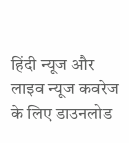हिंदी न्यूज और लाइव न्यूज कवरेज के लिए डाउनलोड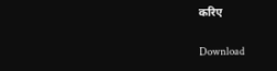करिए

Download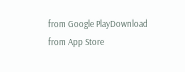from Google PlayDownload from App Store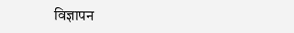विज्ञापन